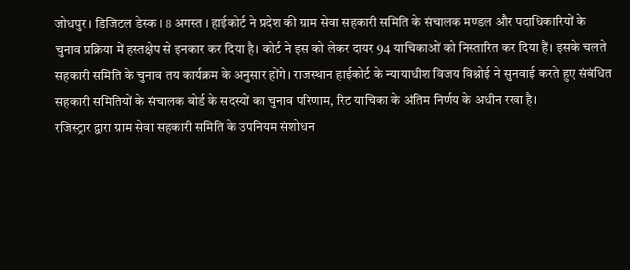जोधपुर । डिजिटल डेस्क I 8 अगस्त I हाईकोर्ट ने प्रदेश की ग्राम सेवा सहकारी समिति के संचालक मण्डल और पदाधिकारियों के चुनाव प्रक्रिया में हस्तक्षेप से इनकार कर दिया है। कोर्ट ने इस को लेकर दायर 94 याचिकाओं को निस्तारित कर दिया हैं। इसके चलते सहकारी समिति के चुनाव तय कार्यक्रम के अनुसार होंगे। राजस्थान हाईकोर्ट के न्यायाधीश विजय विश्नोई ने सुनवाई करते हुए संबंधित सहकारी समितियों के संचालक बोर्ड के सदस्यों का चुनाव परिणाम, रिट याचिका के अंतिम निर्णय के अधीन रखा है।
रजिस्ट्रार द्वारा ग्राम सेवा सहकारी समिति के उपनियम संशोधन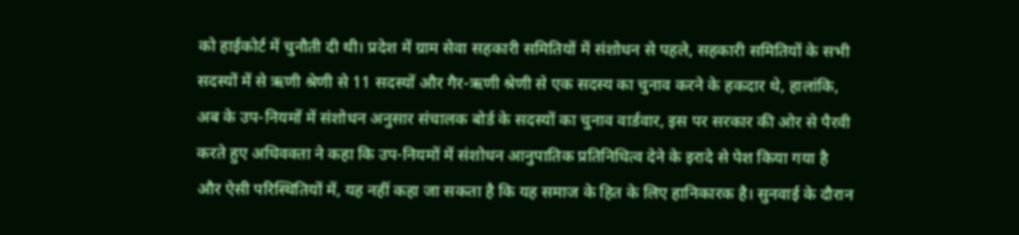को हाईकोर्ट में चुनौती दी थी। प्रदेश में ग्राम सेवा सहकारी समितियों में संशोधन से पहले, सहकारी समितियों के सभी सदस्यों में से ऋणी श्रेणी से 11 सदस्यों और गैर-ऋणी श्रेणी से एक सदस्य का चुनाव करने के हकदार थे, हालांकि, अब के उप-नियमों में संशोधन अनुसार संचालक बोर्ड के सदस्यों का चुनाव वार्डवार, इस पर सरकार की ओर से पैरवी करते हुए अधिवक्ता ने कहा कि उप-नियमों में संशोधन आनुपातिक प्रतिनिधित्व देने के इरादे से पेश किया गया है और ऐसी परिस्थितियों में, यह नहीं कहा जा सकता है कि यह समाज के हित के लिए हानिकारक है। सुनवाई के दौरान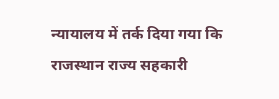न्यायालय में तर्क दिया गया कि राजस्थान राज्य सहकारी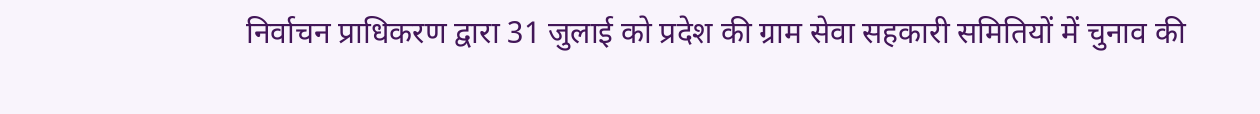निर्वाचन प्राधिकरण द्वारा 31 जुलाई को प्रदेश की ग्राम सेवा सहकारी समितियों में चुनाव की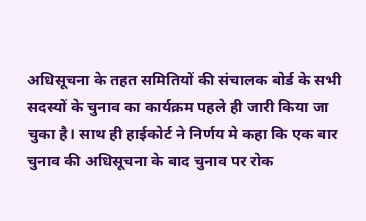अधिसूचना के तहत समितियों की संचालक बोर्ड के सभी सदस्यों के चुनाव का कार्यक्रम पहले ही जारी किया जा चुका है। साथ ही हाईकोर्ट ने निर्णय मे कहा कि एक बार चुनाव की अधिसूचना के बाद चुनाव पर रोक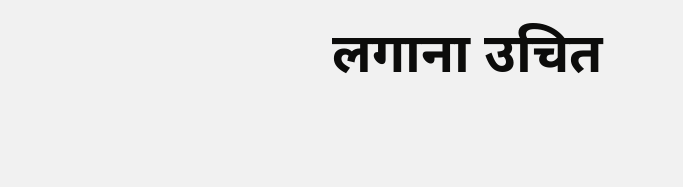लगाना उचित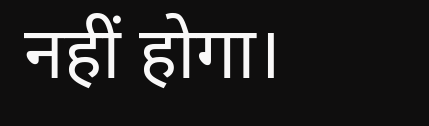नहीं होगा।